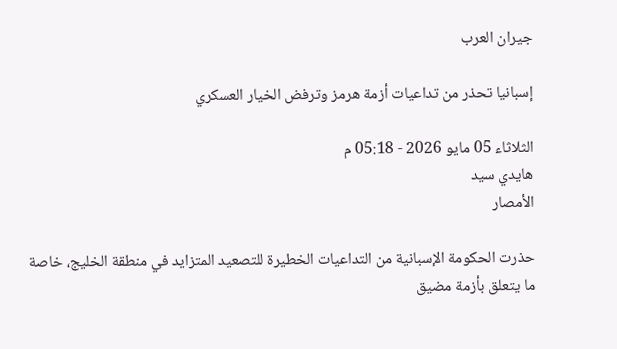جيران العرب

إسبانيا تحذر من تداعيات أزمة هرمز وترفض الخيار العسكري

الثلاثاء 05 مايو 2026 - 05:18 م
هايدي سيد
الأمصار

حذرت الحكومة الإسبانية من التداعيات الخطيرة للتصعيد المتزايد في منطقة الخليج، خاصة ما يتعلق بأزمة مضيق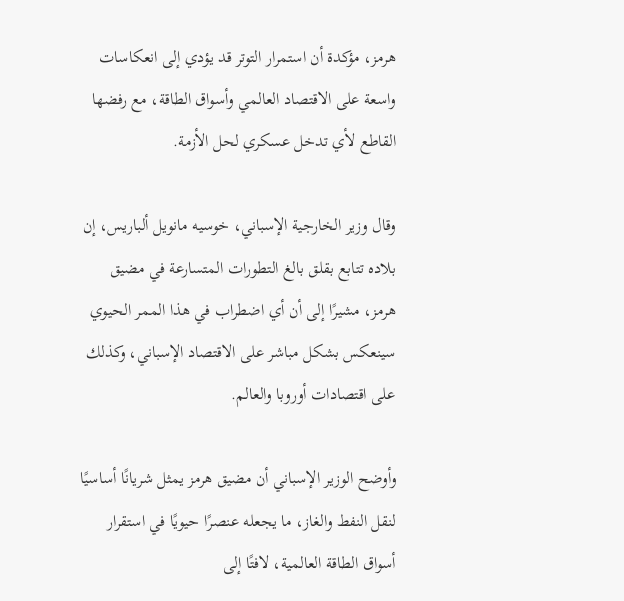هرمز، مؤكدة أن استمرار التوتر قد يؤدي إلى انعكاسات واسعة على الاقتصاد العالمي وأسواق الطاقة، مع رفضها القاطع لأي تدخل عسكري لحل الأزمة.

وقال وزير الخارجية الإسباني، خوسيه مانويل ألباريس، إن بلاده تتابع بقلق بالغ التطورات المتسارعة في مضيق هرمز، مشيرًا إلى أن أي اضطراب في هذا الممر الحيوي سينعكس بشكل مباشر على الاقتصاد الإسباني، وكذلك على اقتصادات أوروبا والعالم.

وأوضح الوزير الإسباني أن مضيق هرمز يمثل شريانًا أساسيًا لنقل النفط والغاز، ما يجعله عنصرًا حيويًا في استقرار أسواق الطاقة العالمية، لافتًا إلى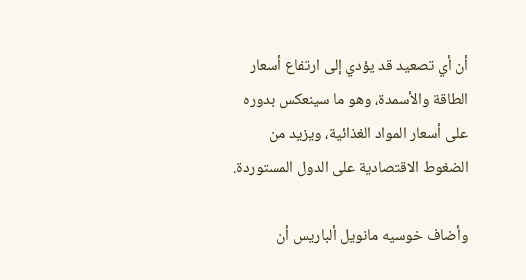أن أي تصعيد قد يؤدي إلى ارتفاع أسعار الطاقة والأسمدة، وهو ما سينعكس بدوره على أسعار المواد الغذائية، ويزيد من الضغوط الاقتصادية على الدول المستوردة.

وأضاف خوسيه مانويل ألباريس أن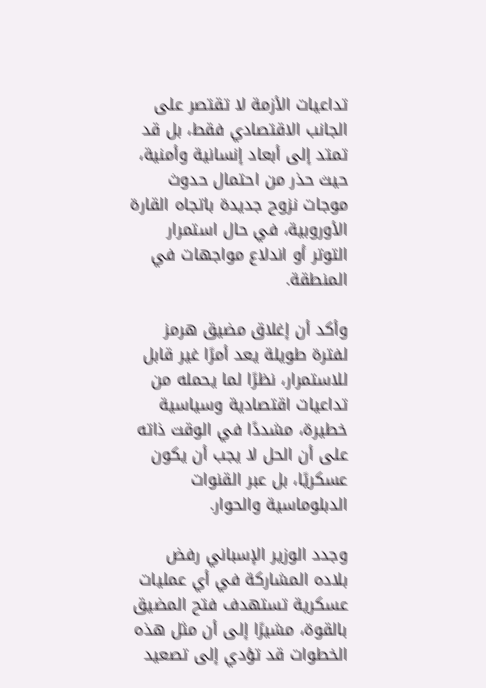تداعيات الأزمة لا تقتصر على الجانب الاقتصادي فقط، بل قد تمتد إلى أبعاد إنسانية وأمنية، حيث حذر من احتمال حدوث موجات نزوح جديدة باتجاه القارة الأوروبية، في حال استمرار التوتر أو اندلاع مواجهات في المنطقة.

وأكد أن إغلاق مضيق هرمز لفترة طويلة يعد أمرًا غير قابل للاستمرار، نظرًا لما يحمله من تداعيات اقتصادية وسياسية خطيرة، مشددًا في الوقت ذاته على أن الحل لا يجب أن يكون عسكريًا، بل عبر القنوات الدبلوماسية والحوار.

وجدد الوزير الإسباني رفض بلاده المشاركة في أي عمليات عسكرية تستهدف فتح المضيق بالقوة، مشيرًا إلى أن مثل هذه الخطوات قد تؤدي إلى تصعيد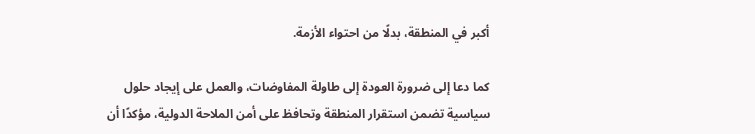أكبر في المنطقة، بدلًا من احتواء الأزمة.

كما دعا إلى ضرورة العودة إلى طاولة المفاوضات، والعمل على إيجاد حلول سياسية تضمن استقرار المنطقة وتحافظ على أمن الملاحة الدولية، مؤكدًا أن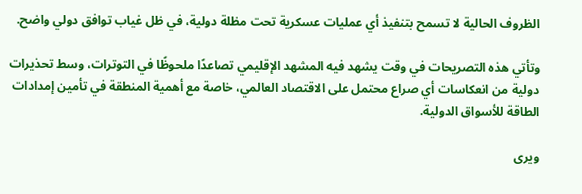الظروف الحالية لا تسمح بتنفيذ أي عمليات عسكرية تحت مظلة دولية، في ظل غياب توافق دولي واضح.

وتأتي هذه التصريحات في وقت يشهد فيه المشهد الإقليمي تصاعدًا ملحوظًا في التوترات، وسط تحذيرات دولية من انعكاسات أي صراع محتمل على الاقتصاد العالمي، خاصة مع أهمية المنطقة في تأمين إمدادات الطاقة للأسواق الدولية.

ويرى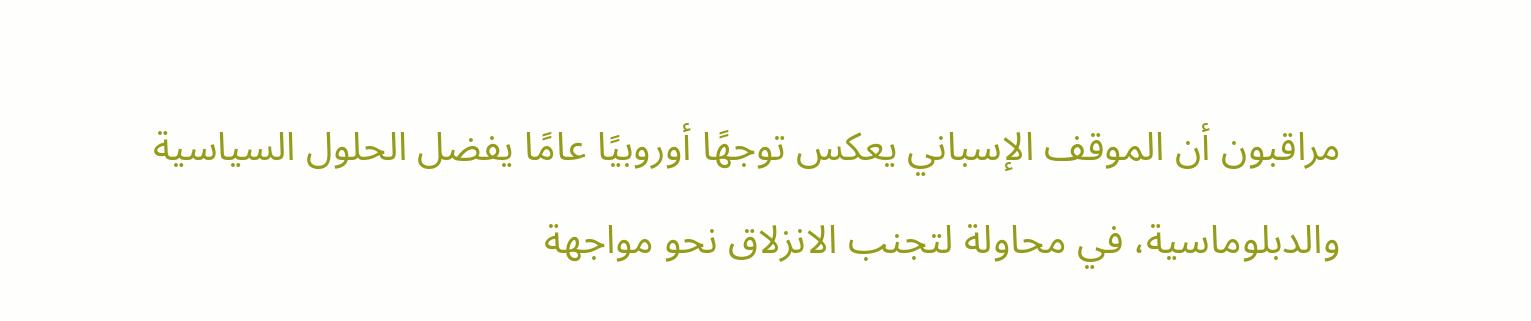مراقبون أن الموقف الإسباني يعكس توجهًا أوروبيًا عامًا يفضل الحلول السياسية والدبلوماسية، في محاولة لتجنب الانزلاق نحو مواجهة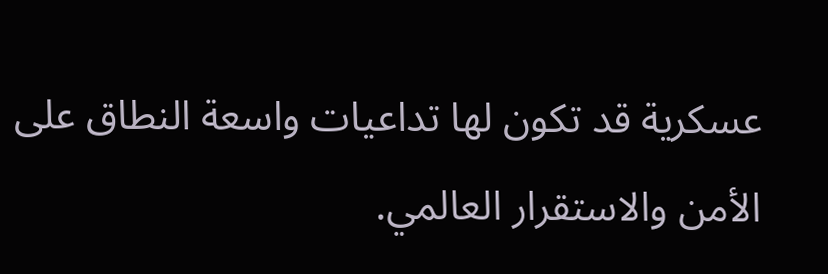عسكرية قد تكون لها تداعيات واسعة النطاق على الأمن والاستقرار العالمي.